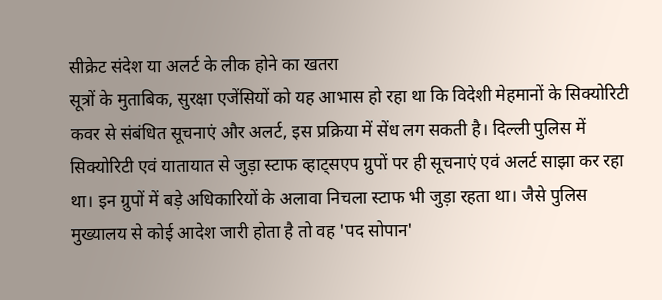सीक्रेट संदेश या अलर्ट के लीक होने का खतरा
सूत्रों के मुताबिक, सुरक्षा एजेंसियों को यह आभास हो रहा था कि विदेशी मेहमानों के सिक्योरिटी कवर से संबंधित सूचनाएं और अलर्ट, इस प्रक्रिया में सेंध लग सकती है। दिल्ली पुलिस में सिक्योरिटी एवं यातायात से जुड़ा स्टाफ व्हाट्सएप ग्रुपों पर ही सूचनाएं एवं अलर्ट साझा कर रहा था। इन ग्रुपों में बड़े अधिकारियों के अलावा निचला स्टाफ भी जुड़ा रहता था। जैसे पुलिस मुख्यालय से कोई आदेश जारी होता है तो वह 'पद सोपान'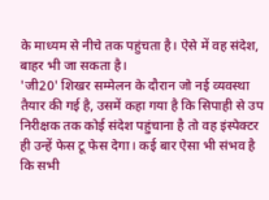के माध्यम से नीचे तक पहुंचता है। ऐसे में वह संदेश, बाहर भी जा सकता है।
'जी20' शिखर सम्मेलन के दौरान जो नई व्यवस्था तैयार की गई है, उसमें कहा गया है कि सिपाही से उप निरीक्षक तक कोई संदेश पहुंचाना है तो वह इंस्पेक्टर ही उन्हें फेस टू फेस देगा। कई बार ऐसा भी संभव है कि सभी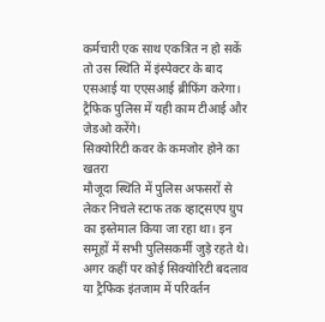कर्मचारी एक साथ एकत्रित न हो सकें तो उस स्थिति में इंस्पेक्टर के बाद एसआई या एएसआई ब्रीफिंग करेगा। ट्रैफिक पुलिस में यही काम टीआई और जेडओ करेंगे।
सिक्योरिटी कवर के कमजोर होने का खतरा
मौजूदा स्थिति में पुलिस अफसरों से लेकर निचले स्टाफ तक व्हाट्सएप ग्रुप का इस्तेमाल किया जा रहा था। इन समूहों में सभी पुलिसकर्मी जुड़े रहते थे। अगर कहीं पर कोई सिक्योरिटी बदलाव या ट्रैफिक इंतजाम में परिवर्तन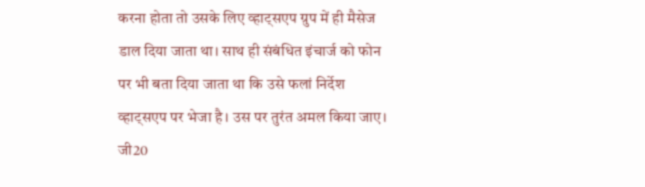करना होता तो उसके लिए व्हाट्सएप ग्रुप में ही मैसेज डाल दिया जाता था। साथ ही संबंधित इंचार्ज को फोन पर भी बता दिया जाता था कि उसे फलां निर्देश व्हाट्सएप पर भेजा है। उस पर तुरंत अमल किया जाए। जी20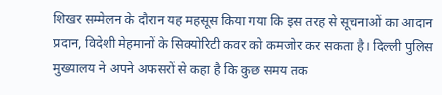शिखर सम्मेलन के दौरान यह महसूस किया गया कि इस तरह से सूचनाओं का आदान प्रदान, विदेशी मेहमानों के सिक्योरिटी कवर को कमजोर कर सकता है। दिल्ली पुलिस मुख्यालय ने अपने अफसरों से कहा है कि कुछ समय तक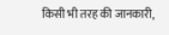किसी भी तरह की जानकारी,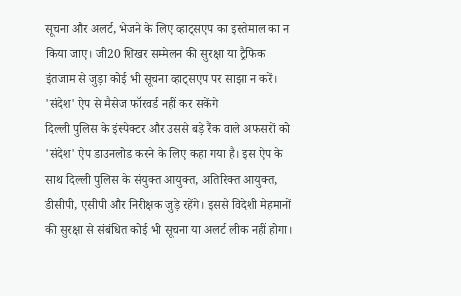सूचना और अलर्ट, भेजने के लिए व्हाट्सएप का इस्तेमाल का न किया जाए। जी20 शिखर सम्मेलन की सुरक्षा या ट्रैफिक इंतजाम से जुड़ा कोई भी सूचना व्हाट्सएप पर साझा न करें।
'संदेश' ऐप से मैसेज फॉरवर्ड नहीं कर सकेंगे
दिल्ली पुलिस के इंस्पेक्टर और उससे बड़े रैंक वाले अफसरों को 'संदेश' ऐप डाउनलोड करने के लिए कहा गया है। इस ऐप के साथ दिल्ली पुलिस के संयुक्त आयुक्त, अतिरिक्त आयुक्त, डीसीपी, एसीपी और निरीक्षक जुड़े रहेंगे। इससे विदेशी मेहमानों की सुरक्षा से संबंधित कोई भी सूचना या अलर्ट लीक नहीं होगा।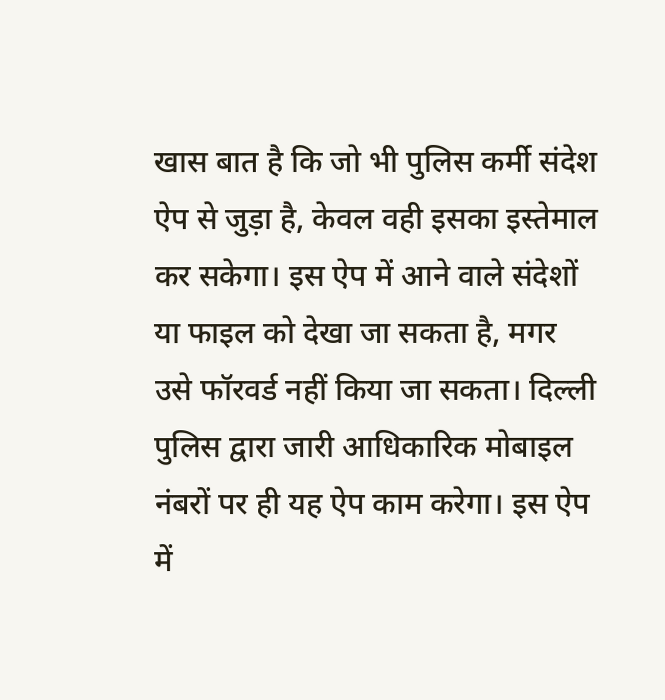खास बात है कि जो भी पुलिस कर्मी संदेश ऐप से जुड़ा है, केवल वही इसका इस्तेमाल कर सकेगा। इस ऐप में आने वाले संदेशों या फाइल को देखा जा सकता है, मगर उसे फॉरवर्ड नहीं किया जा सकता। दिल्ली पुलिस द्वारा जारी आधिकारिक मोबाइल नंबरों पर ही यह ऐप काम करेगा। इस ऐप में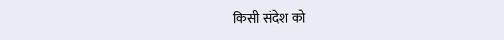किसी संदेश को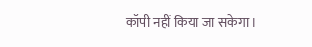कॉपी नहीं किया जा सकेगा।